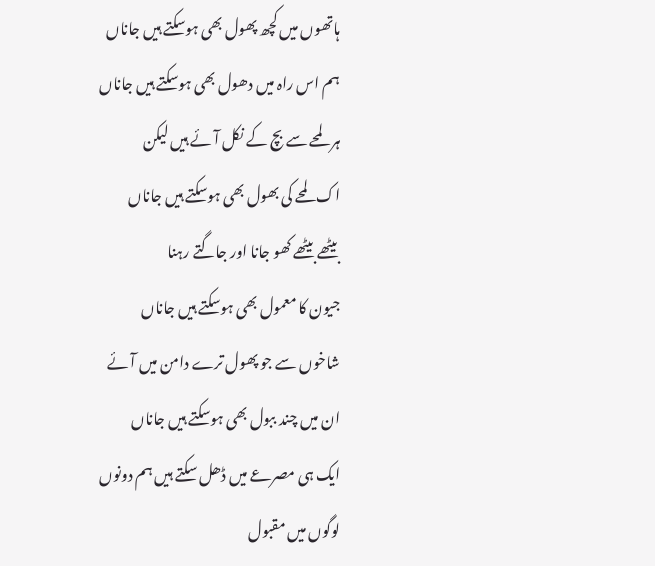ہاتھوں میں کچھ پھول بھی ہوسکتے ہیں جاناں
ہم اس راہ میں دھول بھی ہوسکتے ہیں جاناں
ہر لمحے سے بچ کے نکل آئے ہیں لیکن
اک لمحے کی بھول بھی ہوسکتے ہیں جاناں
بیٹھے بیٹھے کھو جانا اور جاگتے رہنا
جیون کا معمول بھی ہوسکتے ہیں جاناں
شاخوں سے جو پھول ترے دامن میں آئے
ان میں چند ببول بھی ہوسکتے ہیں جاناں
ایک ہی مصرعے میں ڈھل سکتے ہیں ہم دونوں
لوگوں میں مقبول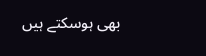بھی ہوسکتے ہیں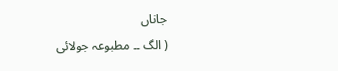جاناں
( الگ ۔۔ مطبوعہ جولائی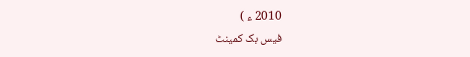2010 ء )
فیس بک کمینٹ